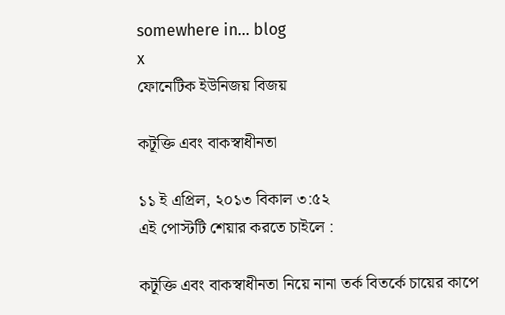somewhere in... blog
x
ফোনেটিক ইউনিজয় বিজয়

কটূক্তি এবং বাকস্বাধীনতা

১১ ই এপ্রিল, ২০১৩ বিকাল ৩:৫২
এই পোস্টটি শেয়ার করতে চাইলে :

কটূক্তি এবং বাকস্বাধীনতা নিয়ে নানা তর্ক বিতর্কে চায়ের কাপে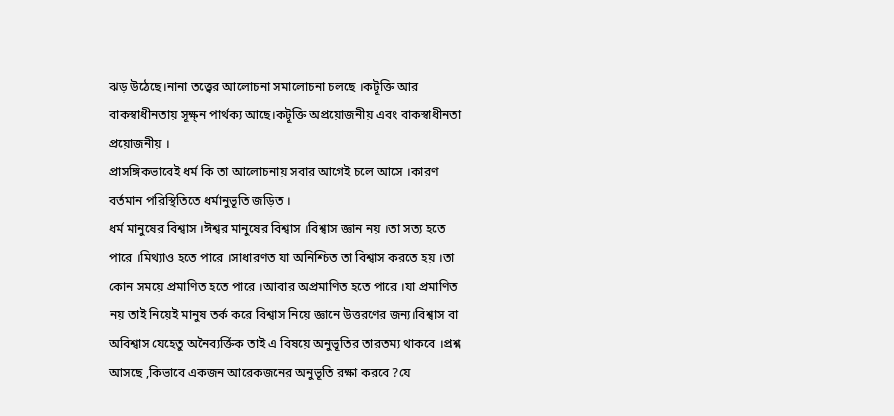ঝড় উঠেছে।নানা তত্ত্বের আলোচনা সমালোচনা চলছে ।কটূক্তি আর বাকস্বাধীনতায় সূক্ষ্ন পার্থক্য আছে।কটূক্তি অপ্রয়োজনীয় এবং বাকস্বাধীনতা প্রয়োজনীয় ।
প্রাসঙ্গিকভাবেই ধর্ম কি তা আলোচনায় সবার আগেই চলে আসে ।কারণ বর্তমান পরিস্থিতিতে ধর্মানুভূতি জড়িত ।
ধর্ম মানুষের বিশ্বাস ।ঈশ্বর মানুষের বিশ্বাস ।বিশ্বাস জ্ঞান নয় ।তা সত্য হতে পারে ।মিথ্যাও হতে পারে ।সাধারণত যা অনিশ্চিত তা বিশ্বাস করতে হয় ।তা কোন সময়ে প্রমাণিত হতে পারে ।আবার অপ্রমাণিত হতে পারে ।যা প্রমাণিত নয় তাই নিয়েই মানুষ তর্ক করে বিশ্বাস নিয়ে জ্ঞানে উত্তরণের জন্য।বিশ্বাস বা অবিশ্বাস যেহেতু অনৈব্যর্ক্তিক তাই এ বিষয়ে অনুভূতির তারতম্য থাকবে ।প্রশ্ন আসছে ,কিভাবে একজন আরেকজনের অনুভূতি রক্ষা করবে ?যে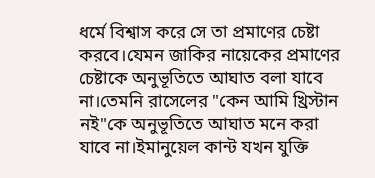ধর্মে বিশ্বাস করে সে তা প্রমাণের চেষ্টা করবে।যেমন জাকির নায়েকের প্রমাণের চেষ্টাকে অনুভূতিতে আঘাত বলা যাবে না।তেমনি রাসেলের "কেন আমি খ্রিস্টান নই"কে অনুভূতিতে আঘাত মনে করা যাবে না।ইমানুয়েল কান্ট যখন যুক্তি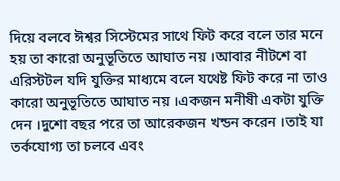দিয়ে বলবে ঈশ্বর সিস্টেমের সাথে ফিট করে বলে তার মনে হয় তা কারো অনুভূতিতে আঘাত নয় ।আবার নীটশে বা এরিস্টটল যদি যুক্তির মাধ্যমে বলে যথেষ্ট ফিট করে না তাও কারো অনুভূতিতে আঘাত নয় ।একজন মনীষী একটা যুক্তি দেন ।দুশো বছর পরে তা আরেকজন খন্ডন করেন ।তাই যা তর্কযোগ্য তা চলবে এবং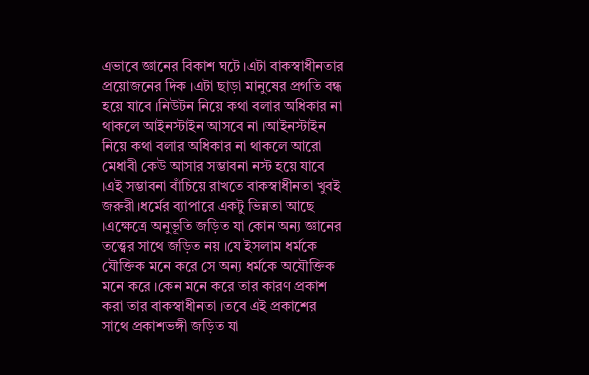এভাবে জ্ঞানের বিকাশ ঘটে ।এটা বাকস্বাধীনতার প্রয়োজনের দিক ।এটা ছাড়া মানুষের প্রগতি বন্ধ হয়ে যাবে ।নিউটন নিয়ে কথা বলার অধিকার না থাকলে আইনস্টাইন আসবে না ।আইনস্টাইন নিয়ে কথা বলার অধিকার না থাকলে আরো মেধাবী কেউ আসার সম্ভাবনা নস্ট হয়ে যাবে ।এই সম্ভাবনা বাঁচিয়ে রাখতে বাকস্বাধীনতা খুবই জরুরী।ধর্মের ব্যাপারে একটু ভিন্নতা আছে ।এক্ষেত্রে অনুভূতি জড়িত যা কোন অন্য জ্ঞানের তত্ত্বের সাথে জড়িত নয় ।যে ইসলাম ধর্মকে যৌক্তিক মনে করে সে অন্য ধর্মকে অযৌক্তিক মনে করে ।কেন মনে করে তার কারণ প্রকাশ করা তার বাকস্বাধীনতা ।তবে এই প্রকাশের সাথে প্রকাশভঙ্গী জড়িত যা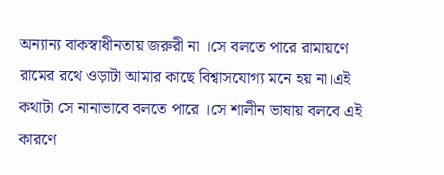অন্যান্য বাকস্বাধীনতায় জরুরী না ।সে বলতে পারে রামায়ণে রামের রথে ওড়াটা আমার কাছে বিশ্বাসযোগ্য মনে হয় না।এই কথাটা সে নানাভাবে বলতে পারে ।সে শালীন ভাষায় বলবে এই কারণে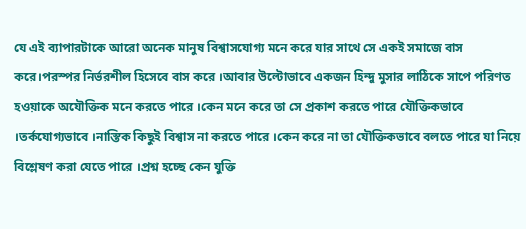যে এই ব্যাপারটাকে আরো অনেক মানুষ বিশ্বাসযোগ্য মনে করে যার সাথে সে একই সমাজে বাস করে।পরস্পর নির্ভরশীল হিসেবে বাস করে ।আবার উল্টোভাবে একজন হিন্দু মুসার লাঠিকে সাপে পরিণত হওয়াকে অযৌক্তিক মনে করতে পারে ।কেন মনে করে তা সে প্রকাশ করতে পারে যৌক্তিকভাবে ।তর্কযোগ্যভাবে ।নাস্তিক কিছুই বিশ্বাস না করতে পারে ।কেন করে না তা যৌক্তিকভাবে বলতে পারে যা নিয়ে বিশ্লেষণ করা যেতে পারে ।প্রশ্ন হচ্ছে কেন যুক্তি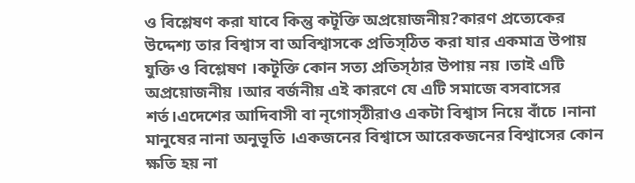ও বিশ্লেষণ করা যাবে কিন্তু কটূক্তি অপ্রয়োজনীয়?কারণ প্রত্যেকের উদ্দেশ্য তার বিশ্বাস বা অবিশ্বাসকে প্রতিস্ঠিত করা যার একমাত্র উপায় যুক্তি ও বিশ্লেষণ ।কটূক্তি কোন সত্য প্রতিস্ঠার উপায় নয় ।তাই এটি অপ্রয়োজনীয় ।আর বর্জনীয় এই কারণে যে এটি সমাজে বসবাসের শর্ত।এদেশের আদিবাসী বা নৃগোস্ঠীরাও একটা বিশ্বাস নিয়ে বাঁচে ।নানা মানুষের নানা অনুভূতি ।একজনের বিশ্বাসে আরেকজনের বিশ্বাসের কোন ক্ষতি হয় না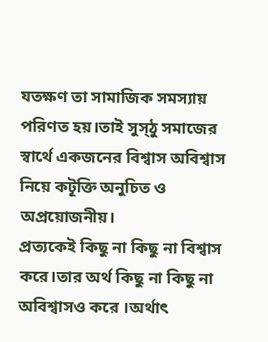যতক্ষণ তা সামাজিক সমস্যায় পরিণত হয়।তাই সুস্ঠু সমাজের স্বার্থে একজনের বিশ্বাস অবিশ্বাস নিয়ে কটূক্তি অনুচিত ও অপ্রয়োজনীয়।
প্রত্যকেই কিছু না কিছু না বিশ্বাস করে।তার অর্থ কিছু না কিছু না অবিশ্বাসও করে ।অর্থাত্‍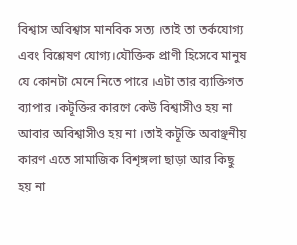বিশ্বাস অবিশ্বাস মানবিক সত্য ।তাই তা তর্কযোগ্য এবং বিশ্লেষণ যোগ্য।যৌক্তিক প্রাণী হিসেবে মানুষ যে কোনটা মেনে নিতে পারে ।এটা তার ব্যাক্তিগত ব্যাপার ।কটূক্তির কারণে কেউ বিশ্বাসীও হয় না আবার অবিশ্বাসীও হয় না ।তাই কটূক্তি অবাঞ্ছনীয় কারণ এতে সামাজিক বিশৃঙ্গলা ছাড়া আর কিছু হয় না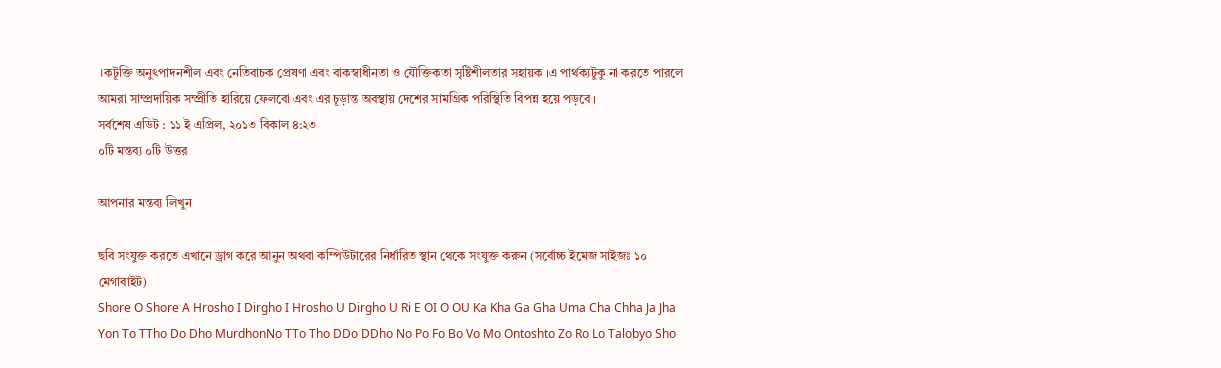।কটূক্তি অনুত্‍পাদনশীল এবং নেতিবাচক প্রেষণা এবং বাকস্বাধীনতা ও যৌক্তিকতা সৃষ্টিশীলতার সহায়ক ।এ পার্থক্যটুকু না করতে পারলে আমরা সাম্প্রদায়িক সম্প্রীতি হারিয়ে ফেলবো এবং এর চূড়ান্ত অবস্থায় দেশের সামগ্রিক পরিস্থিতি বিপন্ন হয়ে পড়বে ।
সর্বশেষ এডিট : ১১ ই এপ্রিল, ২০১৩ বিকাল ৪:২৩
০টি মন্তব্য ০টি উত্তর

আপনার মন্তব্য লিখুন

ছবি সংযুক্ত করতে এখানে ড্রাগ করে আনুন অথবা কম্পিউটারের নির্ধারিত স্থান থেকে সংযুক্ত করুন (সর্বোচ্চ ইমেজ সাইজঃ ১০ মেগাবাইট)
Shore O Shore A Hrosho I Dirgho I Hrosho U Dirgho U Ri E OI O OU Ka Kha Ga Gha Uma Cha Chha Ja Jha Yon To TTho Do Dho MurdhonNo TTo Tho DDo DDho No Po Fo Bo Vo Mo Ontoshto Zo Ro Lo Talobyo Sho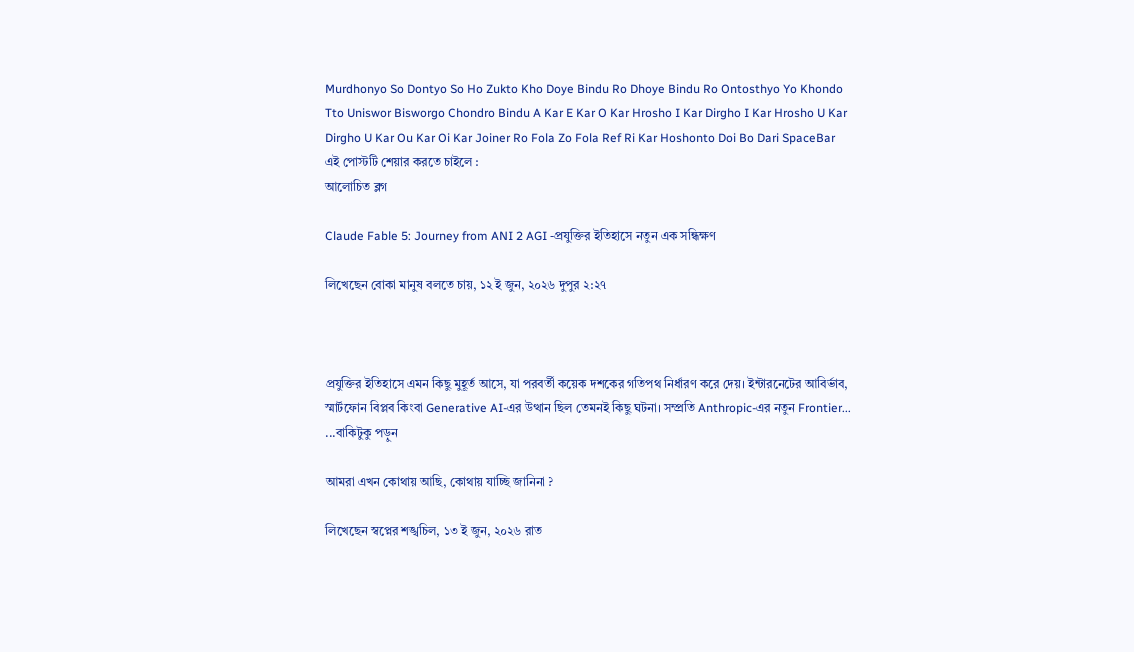Murdhonyo So Dontyo So Ho Zukto Kho Doye Bindu Ro Dhoye Bindu Ro Ontosthyo Yo Khondo Tto Uniswor Bisworgo Chondro Bindu A Kar E Kar O Kar Hrosho I Kar Dirgho I Kar Hrosho U Kar Dirgho U Kar Ou Kar Oi Kar Joiner Ro Fola Zo Fola Ref Ri Kar Hoshonto Doi Bo Dari SpaceBar
এই পোস্টটি শেয়ার করতে চাইলে :
আলোচিত ব্লগ

Claude Fable 5: Journey from ANI 2 AGI -প্রযুক্তির ইতিহাসে নতুন এক সন্ধিক্ষণ

লিখেছেন বোকা মানুষ বলতে চায়, ১২ ই জুন, ২০২৬ দুপুর ২:২৭



প্রযুক্তির ইতিহাসে এমন কিছু মুহূর্ত আসে, যা পরবর্তী কয়েক দশকের গতিপথ নির্ধারণ করে দেয়। ইন্টারনেটের আবির্ভাব, স্মার্টফোন বিপ্লব কিংবা Generative AI-এর উত্থান ছিল তেমনই কিছু ঘটনা। সম্প্রতি Anthropic-এর নতুন Frontier... ...বাকিটুকু পড়ুন

আমরা এখন কোথায় আছি, কোথায় যাচ্ছি জানিনা ?

লিখেছেন স্বপ্নের শঙ্খচিল, ১৩ ই জুন, ২০২৬ রাত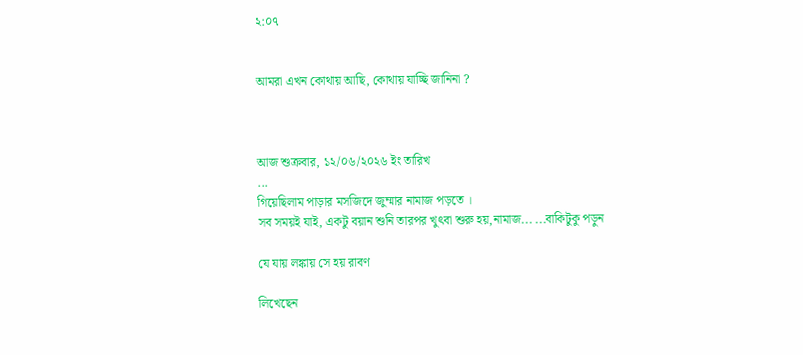২:০৭


আমরা এখন কোথায় আছি, কোথায় যাচ্ছি জানিনা ?



আজ শুক্রবার, ১২/০৬/২০২৬ ইং তারিখ
...
গিয়েছিলাম পাড়ার মসজিদে জুম্মার নামাজ পড়তে ।
সব সময়ই যাই, একটু বয়ান শুনি তারপর খুৎবা শুরু হয়,নামাজ... ...বাকিটুকু পড়ুন

যে যায় লঙ্কায় সে হয় রাবণ

লিখেছেন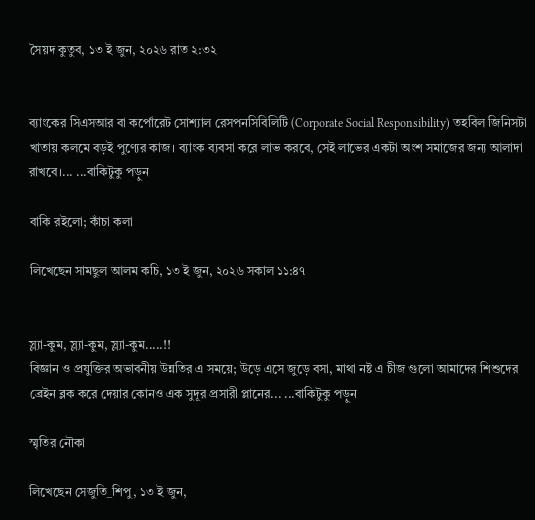সৈয়দ কুতুব, ১৩ ই জুন, ২০২৬ রাত ২:৩২


ব্যাংকের সিএসআর বা কর্পোরেট সোশ্যাল রেসপনসিবিলিটি (Corporate Social Responsibility) তহবিল জিনিসটা খাতায় কলমে বড়ই পুণ্যের কাজ। ব্যাংক ব্যবসা করে লাভ করবে, সেই লাভের একটা অংশ সমাজের জন্য আলাদা রাখবে।... ...বাকিটুকু পড়ুন

বাকি রইলো; কাঁচা কলা

লিখেছেন সামছুল আলম কচি, ১৩ ই জুন, ২০২৬ সকাল ১১:৪৭


স্ল্যা-কুম, স্ল্যা-কুম, স্ল্যা-কুম.....!!
বিজ্ঞান ও প্রযুক্তির অভাবনীয় উন্নতির এ সময়ে; উড়ে এসে জুড়ে বসা, মাথা নষ্ট এ চীজ গুলো আমাদের শিশুদের ব্রেইন ব্লক করে দেয়ার কোনও এক সুদূর প্রসারী প্লানের... ...বাকিটুকু পড়ুন

স্মৃতির নৌকা

লিখেছেন সেজুতি_শিপু, ১৩ ই জুন,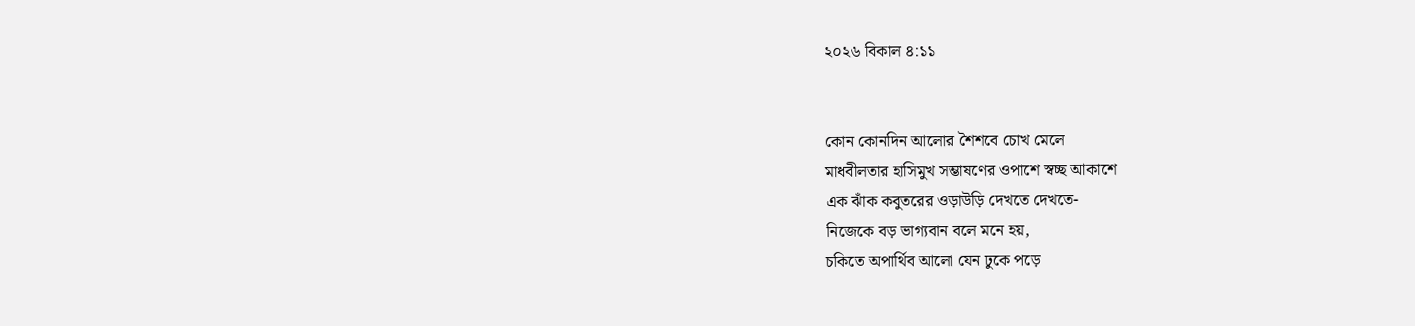২০২৬ বিকাল ৪:১১


কোন কোনদিন আলোর শৈশবে চোখ মেলে
মাধবীলতার হাসিমুখ সম্ভাষণের ওপাশে স্বচ্ছ আকাশে
এক ঝাঁক কবুতরের ওড়াউড়ি দেখতে দেখতে-
নিজেকে বড় ভাগ্যবান বলে মনে হয়,
চকিতে অপার্থিব আলো যেন ঢুকে পড়ে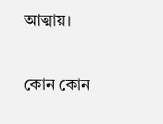আত্মায়।

কোন কোন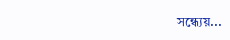সন্ধ‍্যেয়...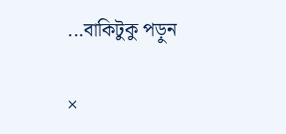...বাকিটুকু পড়ুন

×